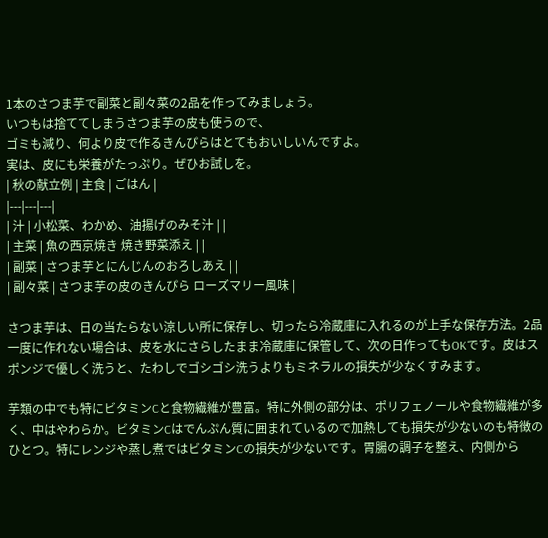1本のさつま芋で副菜と副々菜の2品を作ってみましょう。
いつもは捨ててしまうさつま芋の皮も使うので、
ゴミも減り、何より皮で作るきんぴらはとてもおいしいんですよ。
実は、皮にも栄養がたっぷり。ぜひお試しを。
| 秋の献立例 | 主食 | ごはん |
|---|---|---|
| 汁 | 小松菜、わかめ、油揚げのみそ汁 | |
| 主菜 | 魚の西京焼き 焼き野菜添え | |
| 副菜 | さつま芋とにんじんのおろしあえ | |
| 副々菜 | さつま芋の皮のきんぴら ローズマリー風味 |

さつま芋は、日の当たらない涼しい所に保存し、切ったら冷蔵庫に入れるのが上手な保存方法。2品一度に作れない場合は、皮を水にさらしたまま冷蔵庫に保管して、次の日作ってもOKです。皮はスポンジで優しく洗うと、たわしでゴシゴシ洗うよりもミネラルの損失が少なくすみます。

芋類の中でも特にビタミンCと食物繊維が豊富。特に外側の部分は、ポリフェノールや食物繊維が多く、中はやわらか。ビタミンCはでんぷん質に囲まれているので加熱しても損失が少ないのも特徴のひとつ。特にレンジや蒸し煮ではビタミンCの損失が少ないです。胃腸の調子を整え、内側から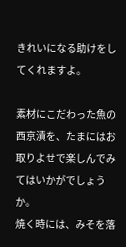きれいになる助けをしてくれますよ。

素材にこだわった魚の西京漬を、たまにはお取りよせで楽しんでみてはいかがでしょうか。
焼く時には、みそを落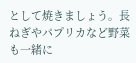として焼きましょう。長ねぎやパプリカなど野菜も一緒に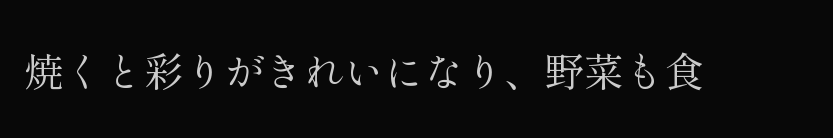焼くと彩りがきれいになり、野菜も食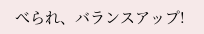べられ、バランスアップ!